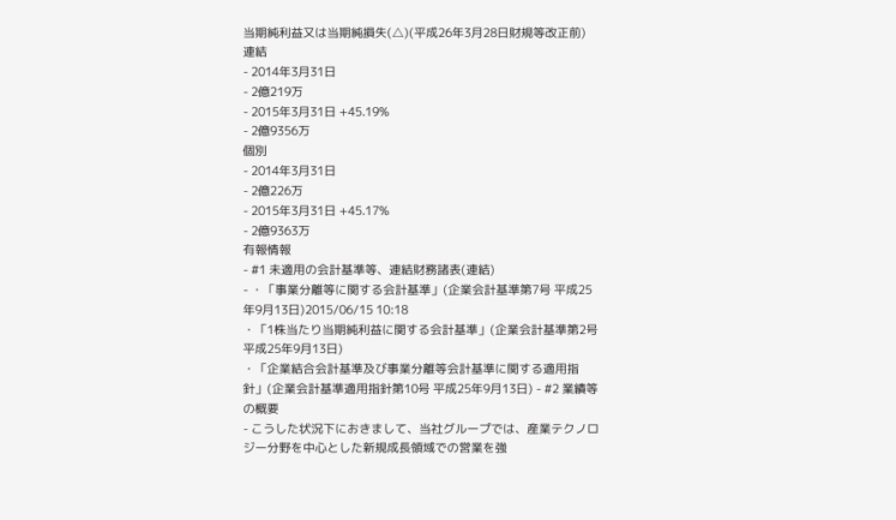当期純利益又は当期純損失(△)(平成26年3月28日財規等改正前)
連結
- 2014年3月31日
- 2億219万
- 2015年3月31日 +45.19%
- 2億9356万
個別
- 2014年3月31日
- 2億226万
- 2015年3月31日 +45.17%
- 2億9363万
有報情報
- #1 未適用の会計基準等、連結財務諸表(連結)
- ・「事業分離等に関する会計基準」(企業会計基準第7号 平成25年9月13日)2015/06/15 10:18
・「1株当たり当期純利益に関する会計基準」(企業会計基準第2号 平成25年9月13日)
・「企業結合会計基準及び事業分離等会計基準に関する適用指針」(企業会計基準適用指針第10号 平成25年9月13日) - #2 業績等の概要
- こうした状況下におきまして、当社グループでは、産業テクノロジー分野を中心とした新規成長領域での営業を強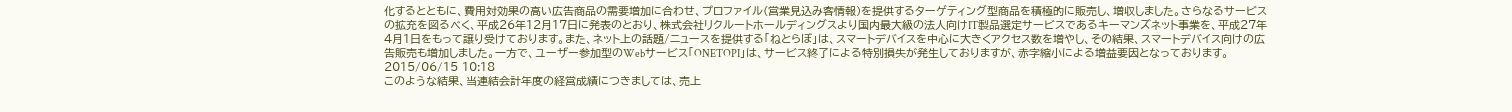化するとともに、費用対効果の高い広告商品の需要増加に合わせ、プロファイル(営業見込み客情報)を提供するターゲティング型商品を積極的に販売し、増収しました。さらなるサービスの拡充を図るべく、平成26年12月17日に発表のとおり、株式会社リクルートホールディングスより国内最大級の法人向けIT製品選定サービスであるキーマンズネット事業を、平成27年4月1日をもって譲り受けております。また、ネット上の話題/ニュースを提供する「ねとらぼ」は、スマートデバイスを中心に大きくアクセス数を増やし、その結果、スマートデバイス向けの広告販売も増加しました。一方で、ユーザー参加型のWebサービス「ONETOPI」は、サービス終了による特別損失が発生しておりますが、赤字縮小による増益要因となっております。2015/06/15 10:18
このような結果、当連結会計年度の経営成績につきましては、売上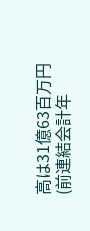高は31億63百万円(前連結会計年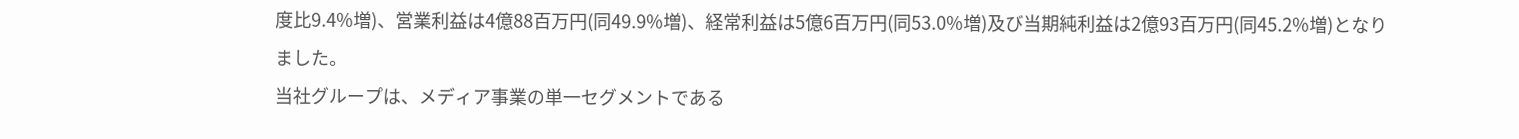度比9.4%増)、営業利益は4億88百万円(同49.9%増)、経常利益は5億6百万円(同53.0%増)及び当期純利益は2億93百万円(同45.2%増)となりました。
当社グループは、メディア事業の単一セグメントである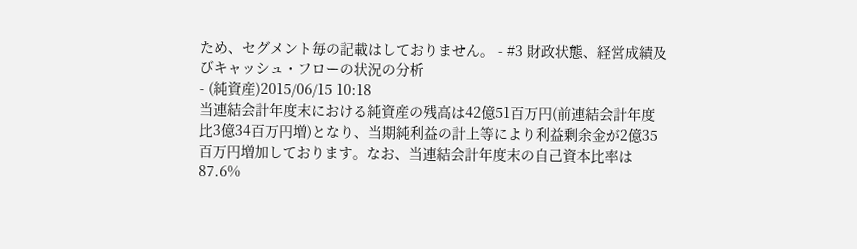ため、セグメント毎の記載はしておりません。 - #3 財政状態、経営成績及びキャッシュ・フローの状況の分析
- (純資産)2015/06/15 10:18
当連結会計年度末における純資産の残高は42億51百万円(前連結会計年度比3億34百万円増)となり、当期純利益の計上等により利益剰余金が2億35百万円増加しております。なお、当連結会計年度末の自己資本比率は87.6%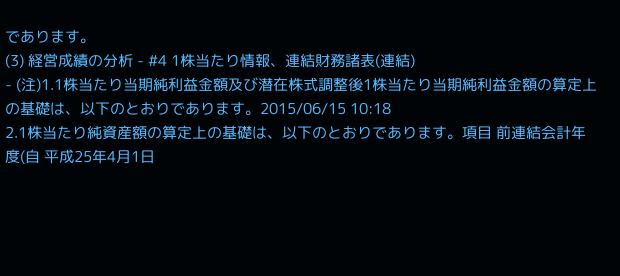であります。
(3) 経営成績の分析 - #4 1株当たり情報、連結財務諸表(連結)
- (注)1.1株当たり当期純利益金額及び潜在株式調整後1株当たり当期純利益金額の算定上の基礎は、以下のとおりであります。2015/06/15 10:18
2.1株当たり純資産額の算定上の基礎は、以下のとおりであります。項目 前連結会計年度(自 平成25年4月1日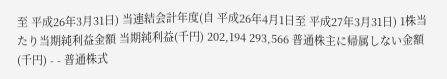至 平成26年3月31日) 当連結会計年度(自 平成26年4月1日至 平成27年3月31日) 1株当たり当期純利益金額 当期純利益(千円) 202,194 293,566 普通株主に帰属しない金額(千円) - - 普通株式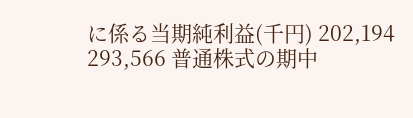に係る当期純利益(千円) 202,194 293,566 普通株式の期中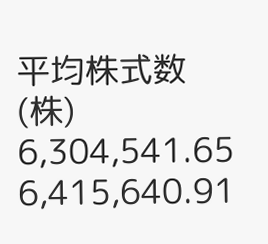平均株式数(株) 6,304,541.65 6,415,640.91